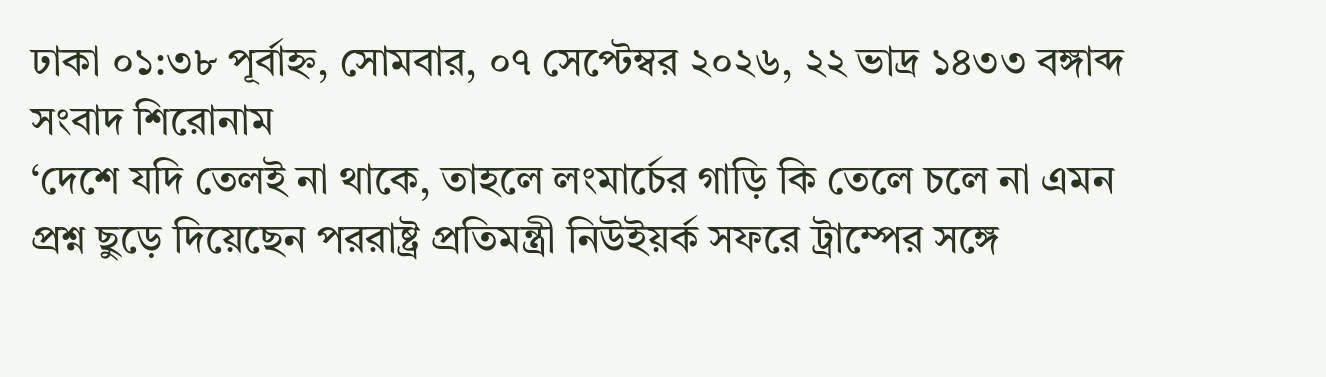ঢাকা ০১:৩৮ পূর্বাহ্ন, সোমবার, ০৭ সেপ্টেম্বর ২০২৬, ২২ ভাদ্র ১৪৩৩ বঙ্গাব্দ
সংবাদ শিরোনাম
‘দেশে যদি তেলই না থাকে, তাহলে লংমার্চের গাড়ি কি তেলে চলে না এমন প্রশ্ন ছুড়ে দিয়েছেন পররাষ্ট্র প্রতিমন্ত্রী নিউইয়র্ক সফরে ট্রাম্পের সঙ্গে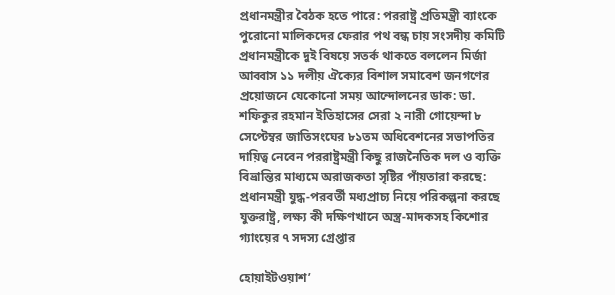প্রধানমন্ত্রীর বৈঠক হতে পারে: পররাষ্ট্র প্রতিমন্ত্রী ব্যাংকে পুরোনো মালিকদের ফেরার পথ বন্ধ চায় সংসদীয় কমিটি প্রধানমন্ত্রীকে দুই বিষয়ে সতর্ক থাকতে বললেন মির্জা আব্বাস ১১ দলীয় ঐক্যের বিশাল সমাবেশ জনগণের প্রয়োজনে যেকোনো সময় আন্দোলনের ডাক: ডা. শফিকুর রহমান ইতিহাসের সেরা ২ নারী গোয়েন্দা ৮ সেপ্টেম্বর জাতিসংঘের ৮১তম অধিবেশনের সভাপতির দায়িত্ব নেবেন পররাষ্ট্রমন্ত্রী কিছু রাজনৈতিক দল ও ব্যক্তি বিভ্রান্তির মাধ্যমে অরাজকতা সৃষ্টির পাঁয়তারা করছে: প্রধানমন্ত্রী যুদ্ধ-পরবর্তী মধ্যপ্রাচ্য নিয়ে পরিকল্পনা করছে যুক্তরাষ্ট্র, লক্ষ্য কী দক্ষিণখানে অস্ত্র-মাদকসহ কিশোর গ্যাংয়ের ৭ সদস্য গ্রেপ্তার

হোয়াইটওয়াশ’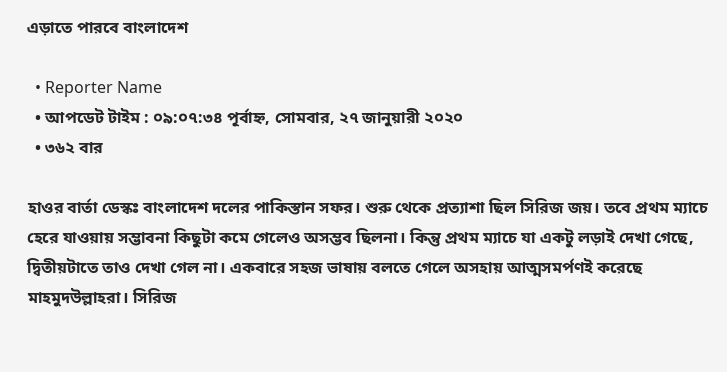এড়াতে পারবে বাংলাদেশ

  • Reporter Name
  • আপডেট টাইম : ০৯:০৭:৩৪ পূর্বাহ্ন, সোমবার, ২৭ জানুয়ারী ২০২০
  • ৩৬২ বার

হাওর বার্তা ডেস্কঃ বাংলাদেশ দলের পাকিস্তান সফর। শুরু থেকে প্রত্যাশা ছিল সিরিজ জয়। তবে প্রথম ম্যাচে হেরে যাওয়ায় সম্ভাবনা কিছুটা কমে গেলেও অসম্ভব ছিলনা। কিন্তু প্রথম ম্যাচে যা একটু লড়াই দেখা গেছে, দ্বিতীয়টাতে তাও দেখা গেল না। একবারে সহজ ভাষায় বলতে গেলে অসহায় আত্মসমর্পণই করেছে মাহমুদউল্লাহরা। সিরিজ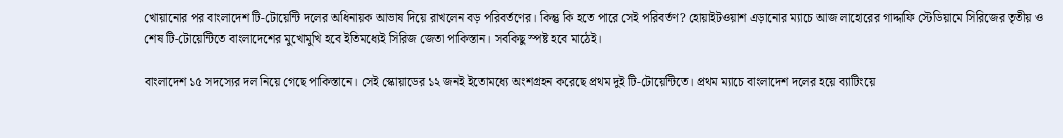খোয়ানোর পর বাংলাদেশ টি-টোয়েন্টি দলের অধিনায়ক আভাষ দিয়ে রাখলেন বড় পরিবর্তণের। কিন্তু কি হতে পারে সেই পরিবর্তণ? হোয়াইটওয়াশ এড়ানোর ম্যাচে আজ লাহোরের গাদ্দাফি স্টেডিয়ামে সিরিজের তৃতীয় ও শেষ টি-টোয়েন্টিতে বাংলাদেশের মুখোমুখি হবে ইতিমধ্যেই সিরিজ জেতা পাকিস্তান। সবকিছু স্পষ্ট হবে মাঠেই।

বাংলাদেশ ১৫ সদস্যের দল নিয়ে গেছে পাকিস্তানে। সেই স্কোয়াডের ১২ জনই ইতোমধ্যে অংশগ্রহন করেছে প্রথম দুই টি-টোয়েন্টিতে। প্রথম ম্যাচে বাংলাদেশ দলের হয়ে ব্যাটিংয়ে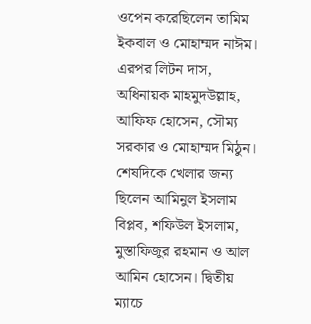ওপেন করেছিলেন তামিম ইকবাল ও মোহাম্মদ নাঈম। এরপর লিটন দাস, অধিনায়ক মাহমুদউল্লাহ, আফিফ হোসেন, সৌম্য সরকার ও মোহাম্মদ মিঠুন। শেষদিকে খেলার জন্য ছিলেন আমিনুল ইসলাম বিপ্লব, শফিউল ইসলাম, মুস্তাফিজুর রহমান ও আল আমিন হোসেন। দ্বিতীয় ম্যাচে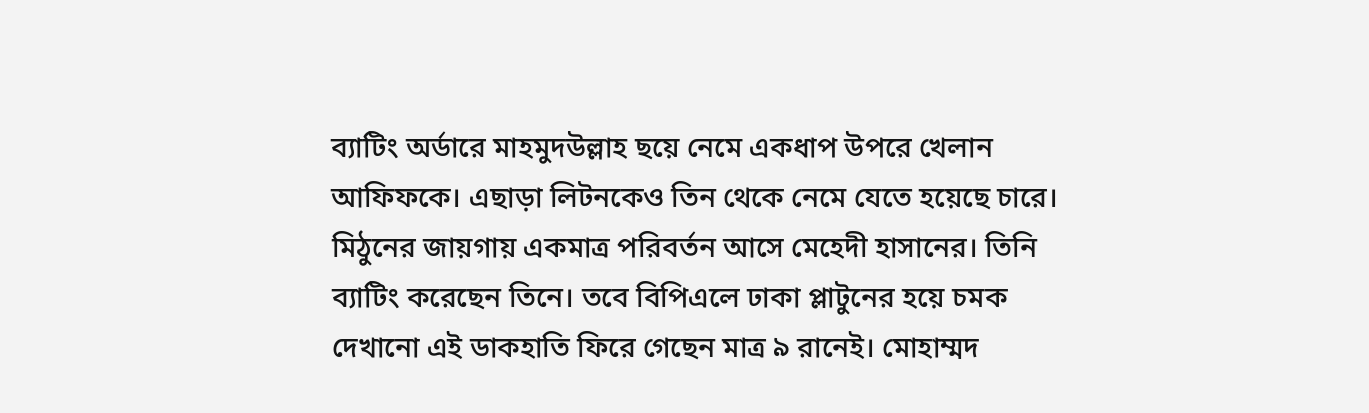ব্যাটিং অর্ডারে মাহমুদউল্লাহ ছয়ে নেমে একধাপ উপরে খেলান আফিফকে। এছাড়া লিটনকেও তিন থেকে নেমে যেতে হয়েছে চারে। মিঠুনের জায়গায় একমাত্র পরিবর্তন আসে মেহেদী হাসানের। তিনি ব্যাটিং করেছেন তিনে। তবে বিপিএলে ঢাকা প্লাটুনের হয়ে চমক দেখানো এই ডাকহাতি ফিরে গেছেন মাত্র ৯ রানেই। মোহাম্মদ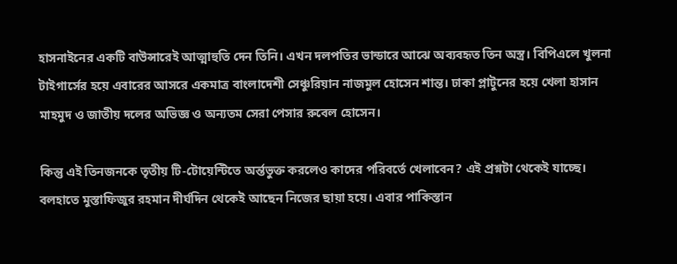হাসনাইনের একটি বাউন্সারেই আত্মাহুতি দেন তিনি। এখন দলপতির ভান্ডারে আঝে অব্যবহৃত তিন অস্ত্র। বিপিএলে খুলনা টাইগার্সের হয়ে এবারের আসরে একমাত্র বাংলাদেশী সেঞ্চুরিয়ান নাজমুল হোসেন শান্ত। ঢাকা প্লাটুনের হয়ে খেলা হাসান মাহমুদ ও জাতীয় দলের অভিজ্ঞ ও অন্যতম সেরা পেসার রুবেল হোসেন।

কিন্তু এই তিনজনকে তৃতীয় টি-টোয়েন্টিতে অর্ন্তভুক্ত করলেও কাদের পরিবর্তে খেলাবেন? এই প্রশ্নটা থেকেই যাচ্ছে। বলহাতে মুস্তাফিজুর রহমান দীর্ঘদিন থেকেই আছেন নিজের ছায়া হয়ে। এবার পাকিস্তান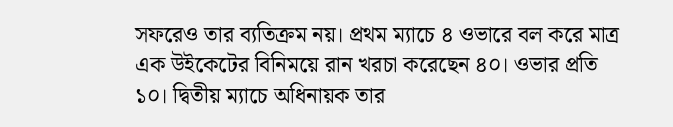সফরেও তার ব্যতিক্রম নয়। প্রথম ম্যাচে ৪ ওভারে বল করে মাত্র এক উইকেটের বিনিময়ে রান খরচা করেছেন ৪০। ওভার প্রতি ১০। দ্বিতীয় ম্যাচে অধিনায়ক তার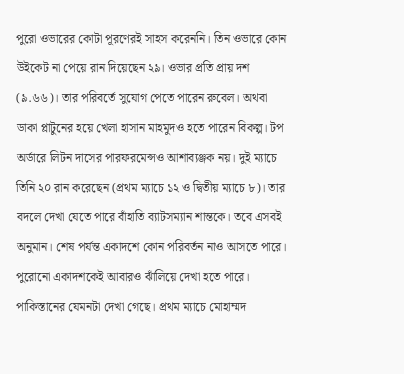পুরো ওভারের কোটা পূরণেরই সাহস করেননি। তিন ওভারে কোন উইকেট না পেয়ে রান দিয়েছেন ২৯। ওভার প্রতি প্রায় দশ (৯.৬৬)। তার পরিবর্তে সুযোগ পেতে পারেন রুবেল। অথবা ডাকা প্লাটুনের হয়ে খেলা হাসান মাহমুদও হতে পারেন বিকল্প। টপ অর্ডারে লিটন দাসের পারফরমেন্সও আশাব্যঞ্জক নয়। দুই ম্যাচে তিনি ২০ রান করেছেন (প্রথম ম্যাচে ১২ ও দ্বিতীয় ম্যাচে ৮)। তার বদলে দেখা যেতে পারে বাঁহাতি ব্যাটসম্যান শান্তকে। তবে এসবই অনুমান। শেষ পর্যন্ত একাদশে কোন পরিবর্তন নাও আসতে পারে। পুরোনো একাদশকেই আবারও ঝাঁলিয়ে দেখা হতে পারে। পাকিস্তানের যেমনটা দেখা গেছে। প্রথম ম্যাচে মোহাম্মদ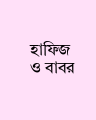হাফিজ ও বাবর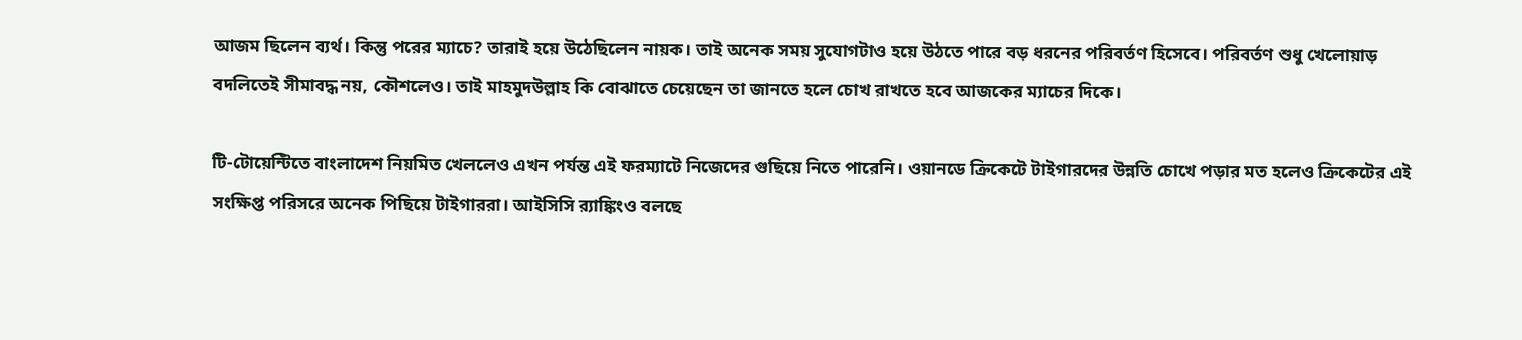আজম ছিলেন ব্যর্থ। কিন্তু পরের ম্যাচে? তারাই হয়ে উঠেছিলেন নায়ক। তাই অনেক সময় সুযোগটাও হয়ে উঠতে পারে বড় ধরনের পরিবর্তণ হিসেবে। পরিবর্তণ শুধু খেলোয়াড় বদলিতেই সীমাবদ্ধ নয়, কৌশলেও। তাই মাহমুদউল্লাহ কি বোঝাতে চেয়েছেন তা জানতে হলে চোখ রাখতে হবে আজকের ম্যাচের দিকে।

টি-টোয়েন্টিতে বাংলাদেশ নিয়মিত খেললেও এখন পর্যন্ত এই ফরম্যাটে নিজেদের গুছিয়ে নিতে পারেনি। ওয়ানডে ক্রিকেটে টাইগারদের উন্নতি চোখে পড়ার মত হলেও ক্রিকেটের এই সংক্ষিপ্ত পরিসরে অনেক পিছিয়ে টাইগাররা। আইসিসি র‌্যাঙ্কিংও বলছে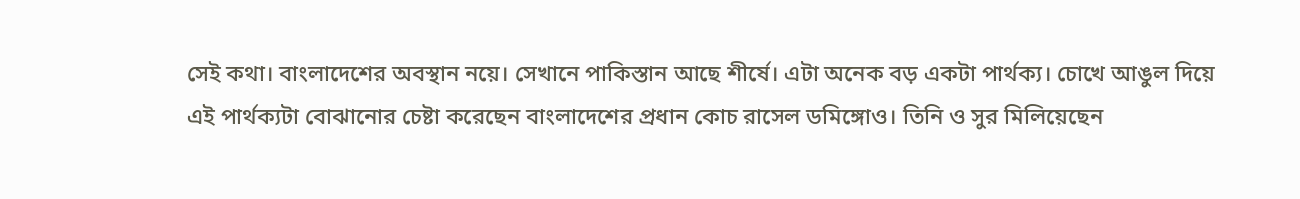সেই কথা। বাংলাদেশের অবস্থান নয়ে। সেখানে পাকিস্তান আছে শীর্ষে। এটা অনেক বড় একটা পার্থক্য। চোখে আঙুল দিয়ে এই পার্থক্যটা বোঝানোর চেষ্টা করেছেন বাংলাদেশের প্রধান কোচ রাসেল ডমিঙ্গোও। তিনি ও সুর মিলিয়েছেন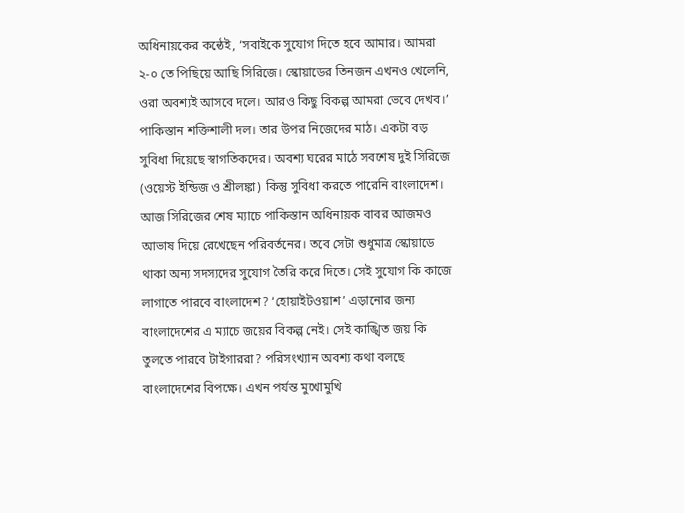অধিনায়কের কন্ঠেই, ‘সবাইকে সুযোগ দিতে হবে আমার। আমরা ২-০ তে পিছিয়ে আছি সিরিজে। স্কোয়াডের তিনজন এখনও খেলেনি, ওরা অবশ্যই আসবে দলে। আরও কিছু বিকল্প আমরা ভেবে দেখব।’
পাকিস্তান শক্তিশালী দল। তার উপর নিজেদের মাঠ। একটা বড় সুবিধা দিয়েছে স্বাগতিকদের। অবশ্য ঘরের মাঠে সবশেষ দুই সিরিজে (ওয়েস্ট ইন্ডিজ ও শ্রীলঙ্কা) কিন্তু সুবিধা করতে পারেনি বাংলাদেশ। আজ সিরিজের শেষ ম্যাচে পাকিস্তান অধিনায়ক বাবর আজমও আভাষ দিয়ে রেখেছেন পরিবর্তনের। তবে সেটা শুধুমাত্র স্কোয়াডে থাকা অন্য সদস্যদের সুযোগ তৈরি করে দিতে। সেই সুযোগ কি কাজে লাগাতে পারবে বাংলাদেশ? ‘হোয়াইটওয়াশ’ এড়ানোর জন্য বাংলাদেশের এ ম্যাচে জয়ের বিকল্প নেই। সেই কাঙ্খিত জয় কি তুলতে পারবে টাইগাররা? পরিসংখ্যান অবশ্য কথা বলছে বাংলাদেশের বিপক্ষে। এখন পর্যন্ত মুখোমুখি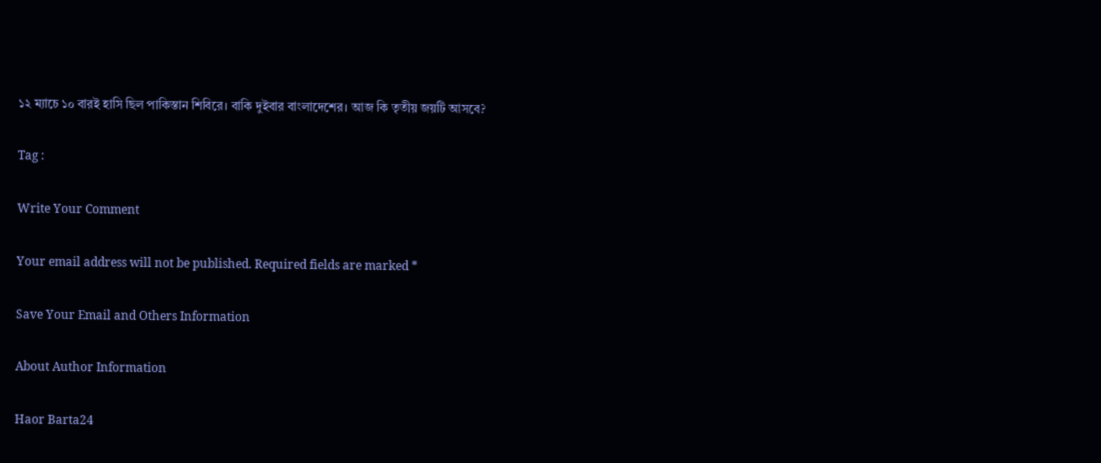১২ ম্যাচে ১০ বারই হাসি ছিল পাকিস্তান শিবিরে। বাকি দুইবার বাংলাদেশের। আজ কি তৃতীয় জয়টি আসবে?

Tag :

Write Your Comment

Your email address will not be published. Required fields are marked *

Save Your Email and Others Information

About Author Information

Haor Barta24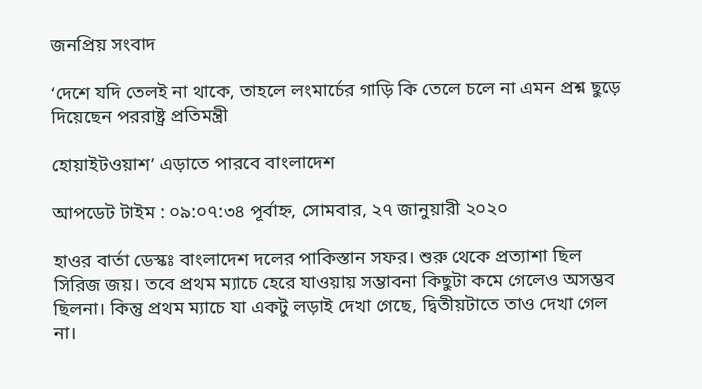জনপ্রিয় সংবাদ

‘দেশে যদি তেলই না থাকে, তাহলে লংমার্চের গাড়ি কি তেলে চলে না এমন প্রশ্ন ছুড়ে দিয়েছেন পররাষ্ট্র প্রতিমন্ত্রী

হোয়াইটওয়াশ’ এড়াতে পারবে বাংলাদেশ

আপডেট টাইম : ০৯:০৭:৩৪ পূর্বাহ্ন, সোমবার, ২৭ জানুয়ারী ২০২০

হাওর বার্তা ডেস্কঃ বাংলাদেশ দলের পাকিস্তান সফর। শুরু থেকে প্রত্যাশা ছিল সিরিজ জয়। তবে প্রথম ম্যাচে হেরে যাওয়ায় সম্ভাবনা কিছুটা কমে গেলেও অসম্ভব ছিলনা। কিন্তু প্রথম ম্যাচে যা একটু লড়াই দেখা গেছে, দ্বিতীয়টাতে তাও দেখা গেল না।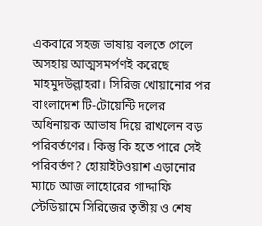একবারে সহজ ভাষায় বলতে গেলে অসহায় আত্মসমর্পণই করেছে মাহমুদউল্লাহরা। সিরিজ খোয়ানোর পর বাংলাদেশ টি-টোয়েন্টি দলের অধিনায়ক আভাষ দিয়ে রাখলেন বড় পরিবর্তণের। কিন্তু কি হতে পারে সেই পরিবর্তণ? হোয়াইটওয়াশ এড়ানোর ম্যাচে আজ লাহোরের গাদ্দাফি স্টেডিয়ামে সিরিজের তৃতীয় ও শেষ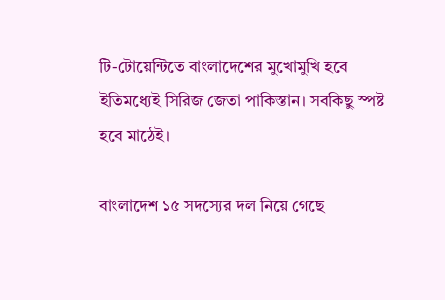টি-টোয়েন্টিতে বাংলাদেশের মুখোমুখি হবে ইতিমধ্যেই সিরিজ জেতা পাকিস্তান। সবকিছু স্পষ্ট হবে মাঠেই।

বাংলাদেশ ১৫ সদস্যের দল নিয়ে গেছে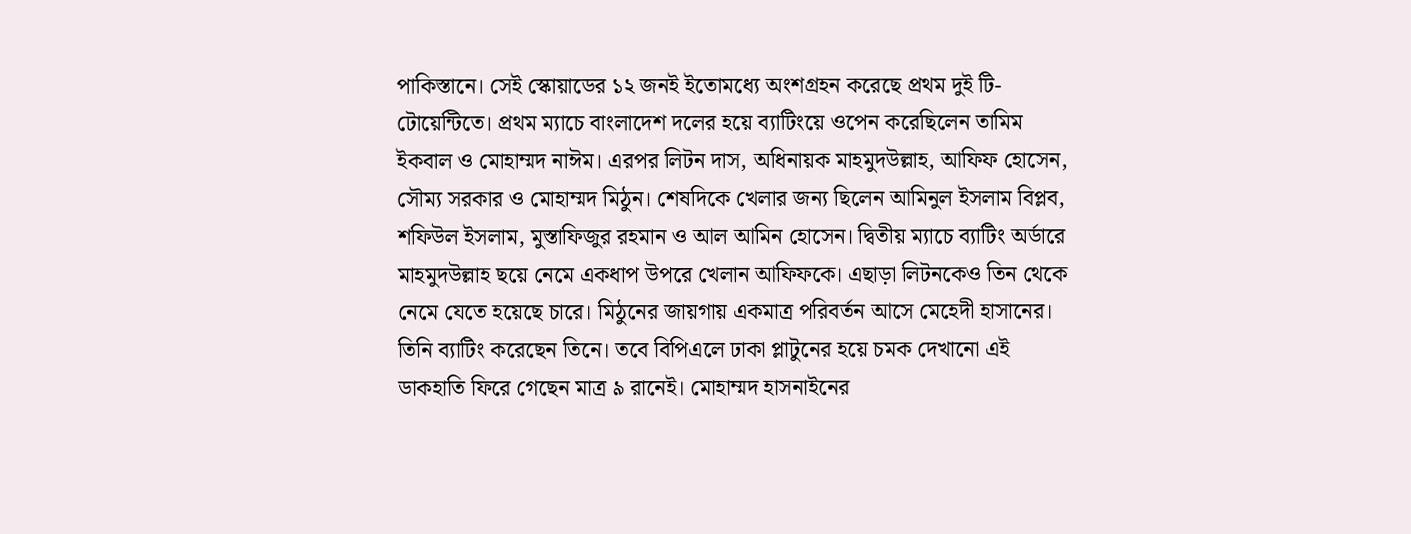পাকিস্তানে। সেই স্কোয়াডের ১২ জনই ইতোমধ্যে অংশগ্রহন করেছে প্রথম দুই টি-টোয়েন্টিতে। প্রথম ম্যাচে বাংলাদেশ দলের হয়ে ব্যাটিংয়ে ওপেন করেছিলেন তামিম ইকবাল ও মোহাম্মদ নাঈম। এরপর লিটন দাস, অধিনায়ক মাহমুদউল্লাহ, আফিফ হোসেন, সৌম্য সরকার ও মোহাম্মদ মিঠুন। শেষদিকে খেলার জন্য ছিলেন আমিনুল ইসলাম বিপ্লব, শফিউল ইসলাম, মুস্তাফিজুর রহমান ও আল আমিন হোসেন। দ্বিতীয় ম্যাচে ব্যাটিং অর্ডারে মাহমুদউল্লাহ ছয়ে নেমে একধাপ উপরে খেলান আফিফকে। এছাড়া লিটনকেও তিন থেকে নেমে যেতে হয়েছে চারে। মিঠুনের জায়গায় একমাত্র পরিবর্তন আসে মেহেদী হাসানের। তিনি ব্যাটিং করেছেন তিনে। তবে বিপিএলে ঢাকা প্লাটুনের হয়ে চমক দেখানো এই ডাকহাতি ফিরে গেছেন মাত্র ৯ রানেই। মোহাম্মদ হাসনাইনের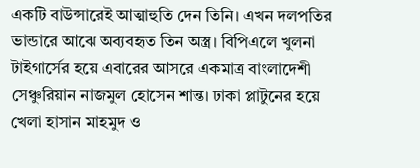একটি বাউন্সারেই আত্মাহুতি দেন তিনি। এখন দলপতির ভান্ডারে আঝে অব্যবহৃত তিন অস্ত্র। বিপিএলে খুলনা টাইগার্সের হয়ে এবারের আসরে একমাত্র বাংলাদেশী সেঞ্চুরিয়ান নাজমুল হোসেন শান্ত। ঢাকা প্লাটুনের হয়ে খেলা হাসান মাহমুদ ও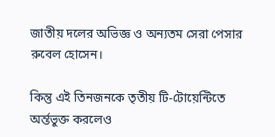জাতীয় দলের অভিজ্ঞ ও অন্যতম সেরা পেসার রুবেল হোসেন।

কিন্তু এই তিনজনকে তৃতীয় টি-টোয়েন্টিতে অর্ন্তভুক্ত করলেও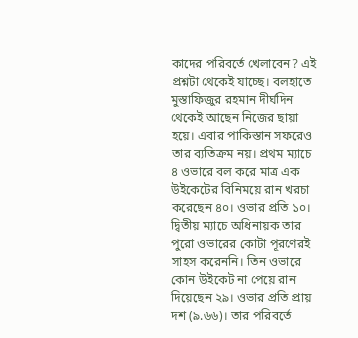কাদের পরিবর্তে খেলাবেন? এই প্রশ্নটা থেকেই যাচ্ছে। বলহাতে মুস্তাফিজুর রহমান দীর্ঘদিন থেকেই আছেন নিজের ছায়া হয়ে। এবার পাকিস্তান সফরেও তার ব্যতিক্রম নয়। প্রথম ম্যাচে ৪ ওভারে বল করে মাত্র এক উইকেটের বিনিময়ে রান খরচা করেছেন ৪০। ওভার প্রতি ১০। দ্বিতীয় ম্যাচে অধিনায়ক তার পুরো ওভারের কোটা পূরণেরই সাহস করেননি। তিন ওভারে কোন উইকেট না পেয়ে রান দিয়েছেন ২৯। ওভার প্রতি প্রায় দশ (৯.৬৬)। তার পরিবর্তে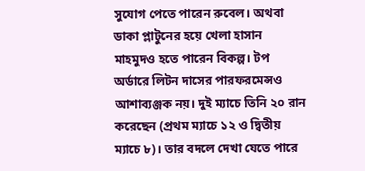সুযোগ পেতে পারেন রুবেল। অথবা ডাকা প্লাটুনের হয়ে খেলা হাসান মাহমুদও হতে পারেন বিকল্প। টপ অর্ডারে লিটন দাসের পারফরমেন্সও আশাব্যঞ্জক নয়। দুই ম্যাচে তিনি ২০ রান করেছেন (প্রথম ম্যাচে ১২ ও দ্বিতীয় ম্যাচে ৮)। তার বদলে দেখা যেতে পারে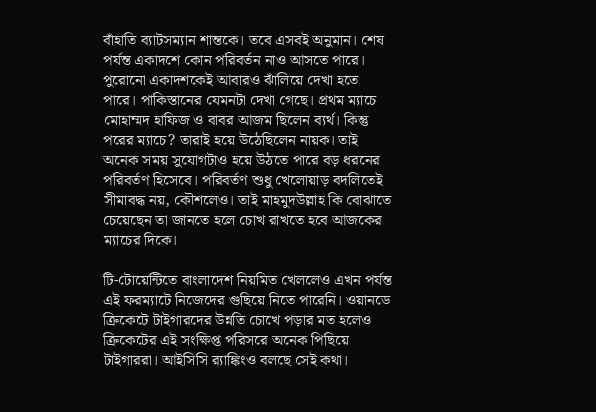বাঁহাতি ব্যাটসম্যান শান্তকে। তবে এসবই অনুমান। শেষ পর্যন্ত একাদশে কোন পরিবর্তন নাও আসতে পারে। পুরোনো একাদশকেই আবারও ঝাঁলিয়ে দেখা হতে পারে। পাকিস্তানের যেমনটা দেখা গেছে। প্রথম ম্যাচে মোহাম্মদ হাফিজ ও বাবর আজম ছিলেন ব্যর্থ। কিন্তু পরের ম্যাচে? তারাই হয়ে উঠেছিলেন নায়ক। তাই অনেক সময় সুযোগটাও হয়ে উঠতে পারে বড় ধরনের পরিবর্তণ হিসেবে। পরিবর্তণ শুধু খেলোয়াড় বদলিতেই সীমাবদ্ধ নয়, কৌশলেও। তাই মাহমুদউল্লাহ কি বোঝাতে চেয়েছেন তা জানতে হলে চোখ রাখতে হবে আজকের ম্যাচের দিকে।

টি-টোয়েন্টিতে বাংলাদেশ নিয়মিত খেললেও এখন পর্যন্ত এই ফরম্যাটে নিজেদের গুছিয়ে নিতে পারেনি। ওয়ানডে ক্রিকেটে টাইগারদের উন্নতি চোখে পড়ার মত হলেও ক্রিকেটের এই সংক্ষিপ্ত পরিসরে অনেক পিছিয়ে টাইগাররা। আইসিসি র‌্যাঙ্কিংও বলছে সেই কথা।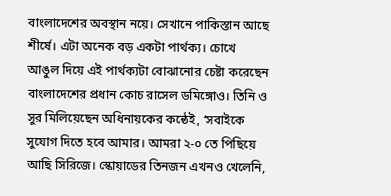বাংলাদেশের অবস্থান নয়ে। সেখানে পাকিস্তান আছে শীর্ষে। এটা অনেক বড় একটা পার্থক্য। চোখে আঙুল দিয়ে এই পার্থক্যটা বোঝানোর চেষ্টা করেছেন বাংলাদেশের প্রধান কোচ রাসেল ডমিঙ্গোও। তিনি ও সুর মিলিয়েছেন অধিনায়কের কন্ঠেই, ‘সবাইকে সুযোগ দিতে হবে আমার। আমরা ২-০ তে পিছিয়ে আছি সিরিজে। স্কোয়াডের তিনজন এখনও খেলেনি,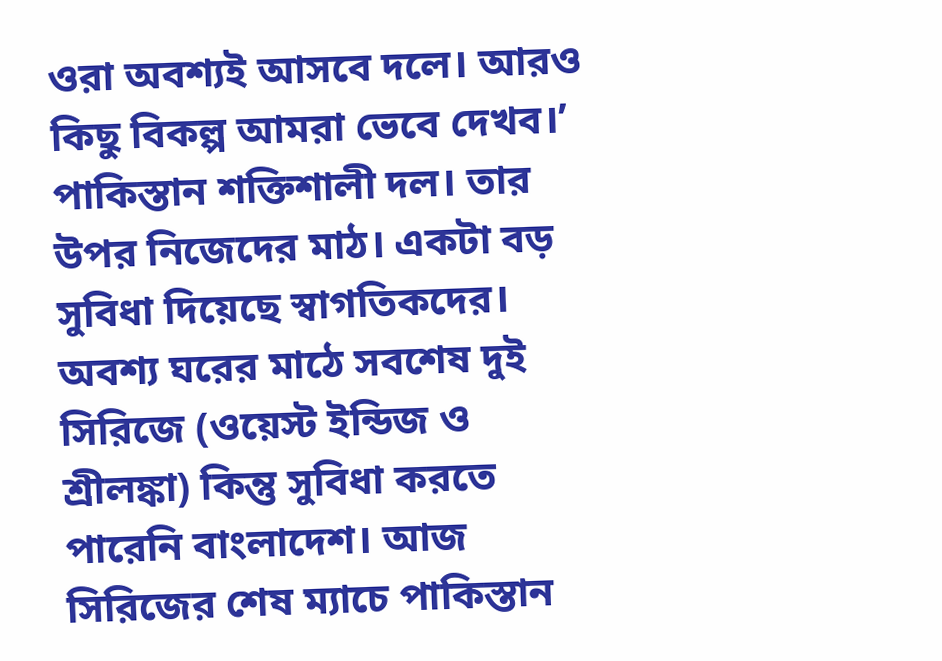ওরা অবশ্যই আসবে দলে। আরও কিছু বিকল্প আমরা ভেবে দেখব।’
পাকিস্তান শক্তিশালী দল। তার উপর নিজেদের মাঠ। একটা বড় সুবিধা দিয়েছে স্বাগতিকদের। অবশ্য ঘরের মাঠে সবশেষ দুই সিরিজে (ওয়েস্ট ইন্ডিজ ও শ্রীলঙ্কা) কিন্তু সুবিধা করতে পারেনি বাংলাদেশ। আজ সিরিজের শেষ ম্যাচে পাকিস্তান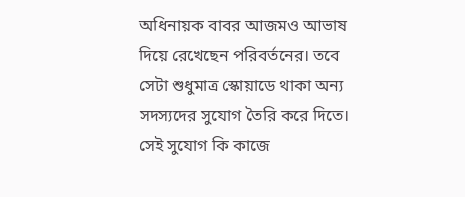অধিনায়ক বাবর আজমও আভাষ দিয়ে রেখেছেন পরিবর্তনের। তবে সেটা শুধুমাত্র স্কোয়াডে থাকা অন্য সদস্যদের সুযোগ তৈরি করে দিতে। সেই সুযোগ কি কাজে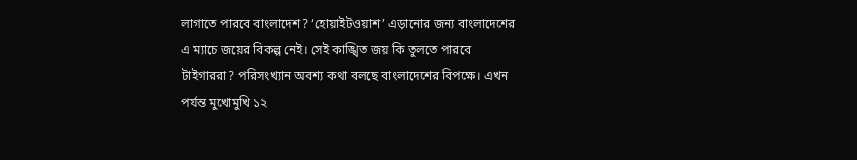লাগাতে পারবে বাংলাদেশ? ‘হোয়াইটওয়াশ’ এড়ানোর জন্য বাংলাদেশের এ ম্যাচে জয়ের বিকল্প নেই। সেই কাঙ্খিত জয় কি তুলতে পারবে টাইগাররা? পরিসংখ্যান অবশ্য কথা বলছে বাংলাদেশের বিপক্ষে। এখন পর্যন্ত মুখোমুখি ১২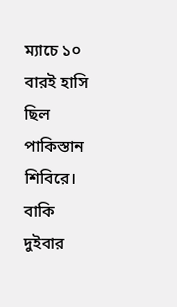ম্যাচে ১০ বারই হাসি ছিল পাকিস্তান শিবিরে। বাকি দুইবার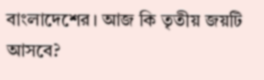বাংলাদেশের। আজ কি তৃতীয় জয়টি আসবে?